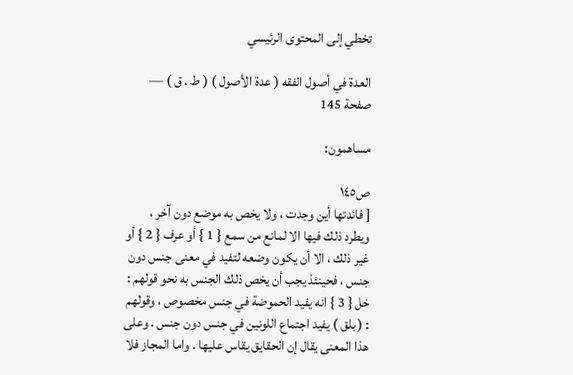تخطي إلى المحتوى الرئيسي

العدة في أصول الفقه ( عدة الأصول ) ( ط . ق ) — صفحة 145

مساهمون:

ص١٤٥
[ فائدتها أين وجدت ، ولا يخص به موضع دون آخر ، ويطرد ذلك فيها الا لمانع من سمع { 1 } أو عرف { 2 } أو غير ذلك ، الا أن يكون وضعه لتفيد في معنى جنس دون جنس ، فحينئذ يجب أن يخص ذلك الجنس به نحو قولهم : خل { 3 } انه يفيد الحموضة في جنس مخصوص ، وقولهم : ( بلق ) يفيد اجتماع اللونين في جنس دون جنس . وعلى هذا المعنى يقال إن الحقايق يقاس عليها . واما المجاز فلا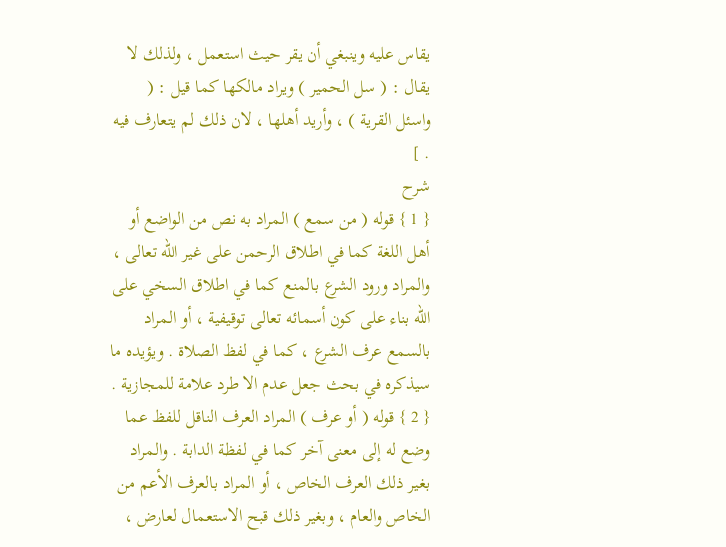يقاس عليه وينبغي أن يقر حيث استعمل ، ولذلك لا يقال : ( سل الحمير ) ويراد مالكها كما قيل : ( واسئل القرية ) ، وأريد أهلها ، لان ذلك لم يتعارف فيه . ]
شرح
{ 1 } قوله ( من سمع ) المراد به نص من الواضع أو أهل اللغة كما في اطلاق الرحمن على غير الله تعالى ، والمراد ورود الشرع بالمنع كما في اطلاق السخي على الله بناء على كون أسمائه تعالى توقيفية ، أو المراد بالسمع عرف الشرع ، كما في لفظ الصلاة . ويؤيده ما سيذكره في بحث جعل عدم الا طرد علامة للمجازية . { 2 } قوله ( أو عرف ) المراد العرف الناقل للفظ عما وضع له إلى معنى آخر كما في لفظة الدابة . والمراد بغير ذلك العرف الخاص ، أو المراد بالعرف الأعم من الخاص والعام ، وبغير ذلك قبح الاستعمال لعارض ،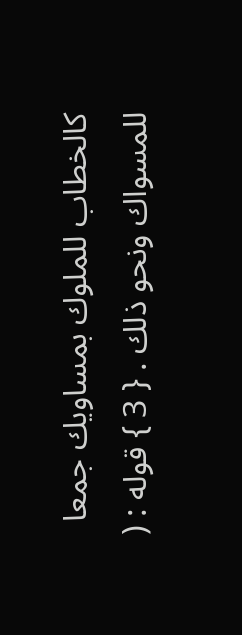كالخطاب للملوك بمساويك جمعا للمسواك ونحو ذلك . { 3 } قوله : (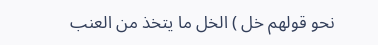نحو قولهم خل ) الخل ما يتخذ من العنب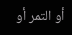أو التمر أو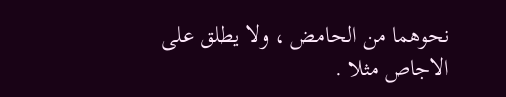نحوهما من الحامض ، ولا يطلق على الاجاص مثلا .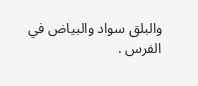والبلق سواد والبياض في الفرس .